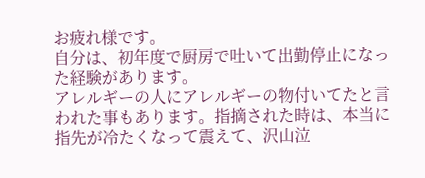お疲れ様です。
自分は、初年度で厨房で吐いて出勤停止になった経験があります。
アレルギーの人にアレルギーの物付いてたと言われた事もあります。指摘された時は、本当に指先が冷たくなって震えて、沢山泣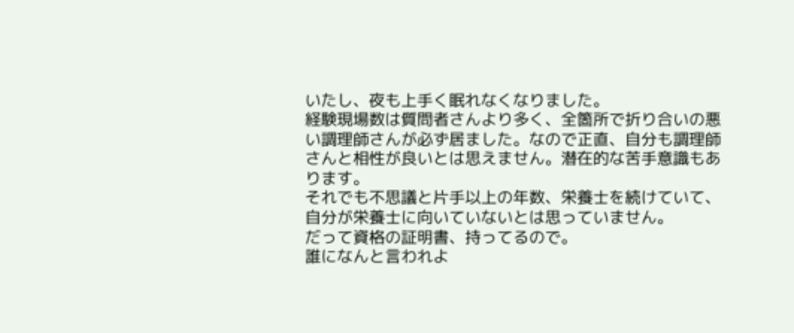いたし、夜も上手く眠れなくなりました。
経験現場数は質問者さんより多く、全箇所で折り合いの悪い調理師さんが必ず居ました。なので正直、自分も調理師さんと相性が良いとは思えません。潜在的な苦手意識もあります。
それでも不思議と片手以上の年数、栄養士を続けていて、自分が栄養士に向いていないとは思っていません。
だって資格の証明書、持ってるので。
誰になんと言われよ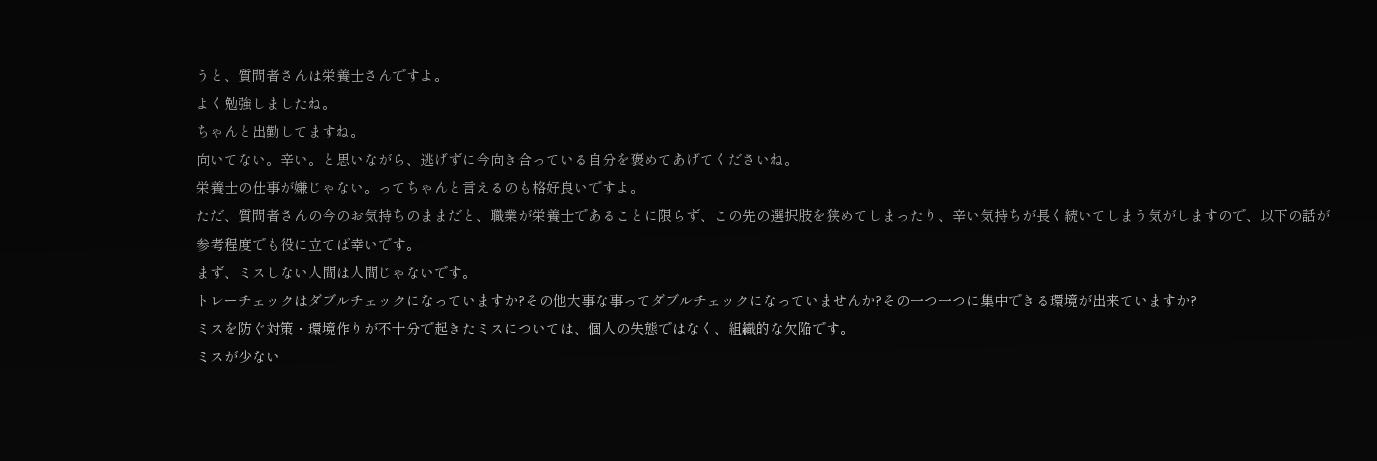うと、質問者さんは栄養士さんですよ。
よく勉強しましたね。
ちゃんと出勤してますね。
向いてない。辛い。と思いながら、逃げずに今向き合っている自分を褒めてあげてくださいね。
栄養士の仕事が嫌じゃない。ってちゃんと言えるのも格好良いですよ。
ただ、質問者さんの今のお気持ちのままだと、職業が栄養士であることに限らず、この先の選択肢を狭めてしまったり、辛い気持ちが長く続いてしまう気がしますので、以下の話が参考程度でも役に立てば幸いです。
まず、ミスしない人間は人間じゃないです。
トレーチェックはダブルチェックになっていますか?その他大事な事ってダブルチェックになっていませんか?その一つ一つに集中できる環境が出来ていますか?
ミスを防ぐ対策・環境作りが不十分で起きたミスについては、個人の失態ではなく、組織的な欠陥です。
ミスが少ない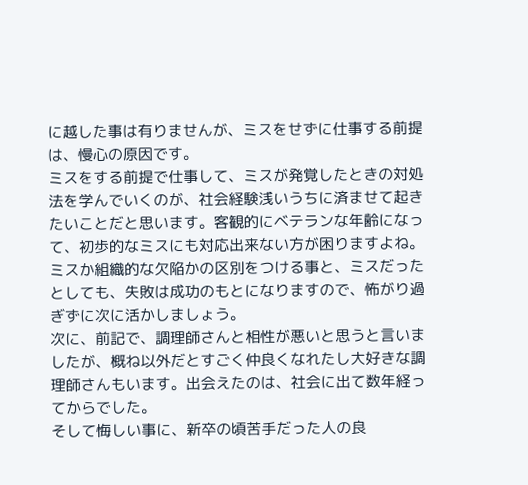に越した事は有りませんが、ミスをせずに仕事する前提は、慢心の原因です。
ミスをする前提で仕事して、ミスが発覚したときの対処法を学んでいくのが、社会経験浅いうちに済ませて起きたいことだと思います。客観的にベテランな年齢になって、初歩的なミスにも対応出来ない方が困りますよね。
ミスか組織的な欠陥かの区別をつける事と、ミスだったとしても、失敗は成功のもとになりますので、怖がり過ぎずに次に活かしましょう。
次に、前記で、調理師さんと相性が悪いと思うと言いましたが、概ね以外だとすごく仲良くなれたし大好きな調理師さんもいます。出会えたのは、社会に出て数年経ってからでした。
そして悔しい事に、新卒の頃苦手だった人の良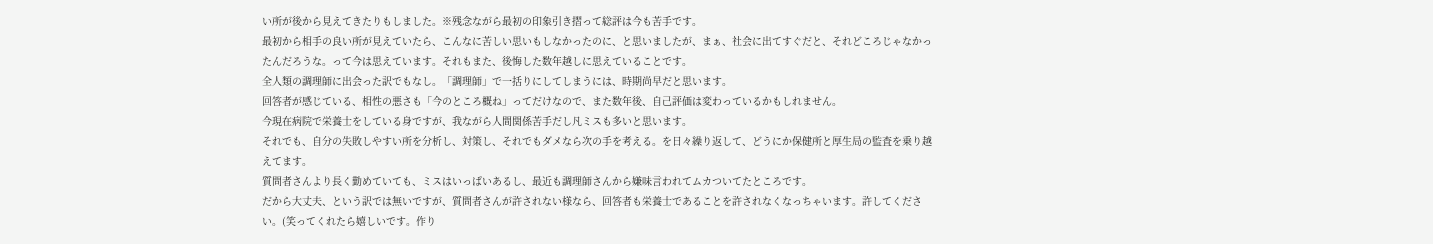い所が後から見えてきたりもしました。※残念ながら最初の印象引き摺って総評は今も苦手です。
最初から相手の良い所が見えていたら、こんなに苦しい思いもしなかったのに、と思いましたが、まぁ、社会に出てすぐだと、それどころじゃなかったんだろうな。って今は思えています。それもまた、後悔した数年越しに思えていることです。
全人類の調理師に出会った訳でもなし。「調理師」で一括りにしてしまうには、時期尚早だと思います。
回答者が感じている、相性の悪さも「今のところ概ね」ってだけなので、また数年後、自己評価は変わっているかもしれません。
今現在病院で栄養士をしている身ですが、我ながら人間関係苦手だし凡ミスも多いと思います。
それでも、自分の失敗しやすい所を分析し、対策し、それでもダメなら次の手を考える。を日々繰り返して、どうにか保健所と厚生局の監査を乗り越えてます。
質問者さんより長く勤めていても、ミスはいっぱいあるし、最近も調理師さんから嫌味言われてムカついてたところです。
だから大丈夫、という訳では無いですが、質問者さんが許されない様なら、回答者も栄養士であることを許されなくなっちゃいます。許してください。(笑ってくれたら嬉しいです。作り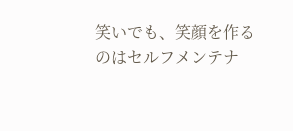笑いでも、笑顔を作るのはセルフメンテナ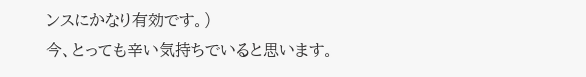ンスにかなり有効です。)
今、とっても辛い気持ちでいると思います。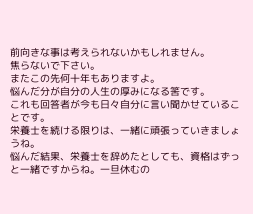前向きな事は考えられないかもしれません。
焦らないで下さい。
またこの先何十年もありますよ。
悩んだ分が自分の人生の厚みになる筈です。
これも回答者が今も日々自分に言い聞かせていることです。
栄養士を続ける限りは、一緒に頑張っていきましょうね。
悩んだ結果、栄養士を辞めたとしても、資格はずっと一緒ですからね。一旦休むの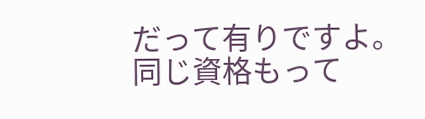だって有りですよ。
同じ資格もって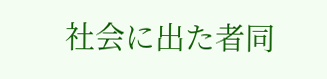社会に出た者同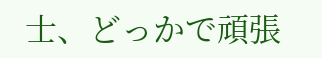士、どっかで頑張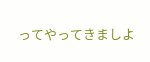ってやってきましよ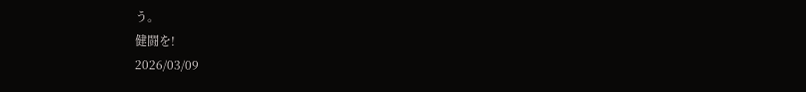う。
健闘を!
2026/03/09